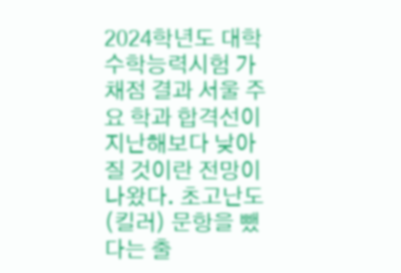2024학년도 대학수학능력시험 가채점 결과 서울 주요 학과 합격선이 지난해보다 낮아질 것이란 전망이 나왔다. 초고난도(킬러) 문항을 뺐다는 출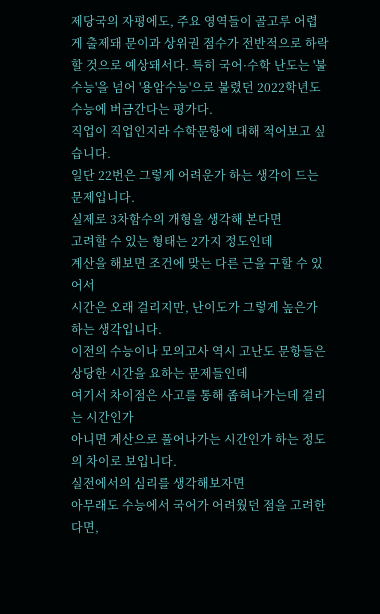제당국의 자평에도, 주요 영역들이 골고루 어렵게 출제돼 문이과 상위권 점수가 전반적으로 하락할 것으로 예상돼서다. 특히 국어·수학 난도는 '불수능'을 넘어 '용암수능'으로 불렸던 2022학년도 수능에 버금간다는 평가다.
직업이 직업인지라 수학문항에 대해 적어보고 싶습니다.
일단 22번은 그렇게 어려운가 하는 생각이 드는 문제입니다.
실제로 3차함수의 개형을 생각해 본다면
고려할 수 있는 형태는 2가지 정도인데
계산을 해보면 조건에 맞는 다른 근을 구할 수 있어서
시간은 오래 걸리지만, 난이도가 그렇게 높은가 하는 생각입니다.
이전의 수능이나 모의고사 역시 고난도 문항들은 상당한 시간을 요하는 문제들인데
여기서 차이점은 사고를 통해 좁혀나가는데 걸리는 시간인가
아니면 계산으로 풀어나가는 시간인가 하는 정도의 차이로 보입니다.
실전에서의 심리를 생각해보자면
아무래도 수능에서 국어가 어려웠던 점을 고려한다면,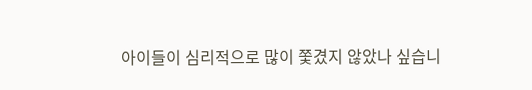아이들이 심리적으로 많이 쫓겼지 않았나 싶습니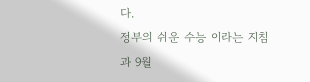다.
정부의 쉬운 수능 이라는 지침과 9월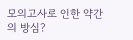모의고사로 인한 약간의 방심?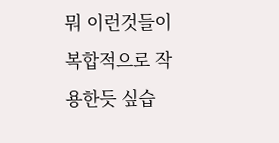뭐 이런것들이 복합적으로 작용한듯 싶습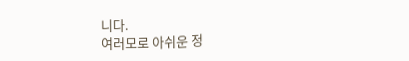니다.
여러모로 아쉬운 정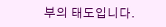부의 태도입니다.